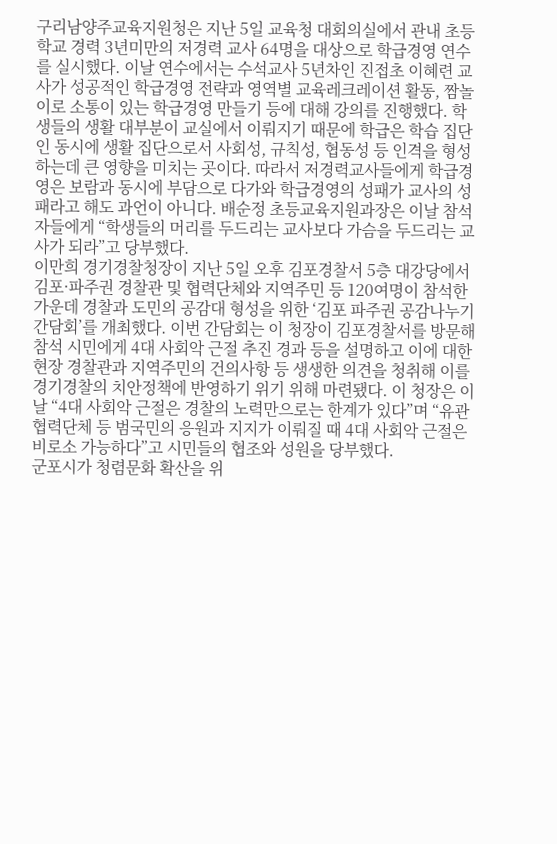구리남양주교육지원청은 지난 5일 교육청 대회의실에서 관내 초등학교 경력 3년미만의 저경력 교사 64명을 대상으로 학급경영 연수를 실시했다. 이날 연수에서는 수석교사 5년차인 진접초 이혜련 교사가 성공적인 학급경영 전략과 영역별 교육레크레이션 활동, 짬놀이로 소통이 있는 학급경영 만들기 등에 대해 강의를 진행했다. 학생들의 생활 대부분이 교실에서 이뤄지기 때문에 학급은 학습 집단인 동시에 생활 집단으로서 사회성, 규칙성, 협동성 등 인격을 형성하는데 큰 영향을 미치는 곳이다. 따라서 저경력교사들에게 학급경영은 보람과 동시에 부담으로 다가와 학급경영의 성패가 교사의 성패라고 해도 과언이 아니다. 배순정 초등교육지원과장은 이날 참석자들에게 “학생들의 머리를 두드리는 교사보다 가슴을 두드리는 교사가 되라”고 당부했다.
이만희 경기경찰청장이 지난 5일 오후 김포경찰서 5층 대강당에서 김포·파주권 경찰관 및 협력단체와 지역주민 등 120여명이 참석한 가운데 경찰과 도민의 공감대 형성을 위한 ‘김포 파주권 공감나누기 간담회’를 개최했다. 이번 간담회는 이 청장이 김포경찰서를 방문해 참석 시민에게 4대 사회악 근절 추진 경과 등을 설명하고 이에 대한 현장 경찰관과 지역주민의 건의사항 등 생생한 의견을 청취해 이를 경기경찰의 치안정책에 반영하기 위기 위해 마련됐다. 이 청장은 이날 “4대 사회악 근절은 경찰의 노력만으로는 한계가 있다”며 “유관협력단체 등 범국민의 응원과 지지가 이뤄질 때 4대 사회악 근절은 비로소 가능하다”고 시민들의 협조와 성원을 당부했다.
군포시가 청렴문화 확산을 위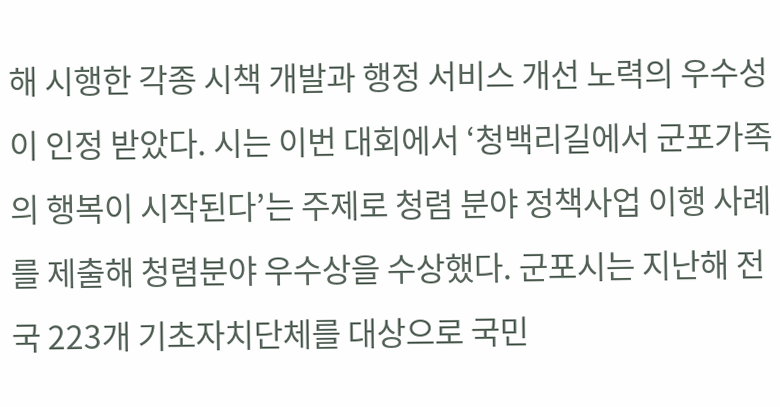해 시행한 각종 시책 개발과 행정 서비스 개선 노력의 우수성이 인정 받았다. 시는 이번 대회에서 ‘청백리길에서 군포가족의 행복이 시작된다’는 주제로 청렴 분야 정책사업 이행 사례를 제출해 청렴분야 우수상을 수상했다. 군포시는 지난해 전국 223개 기초자치단체를 대상으로 국민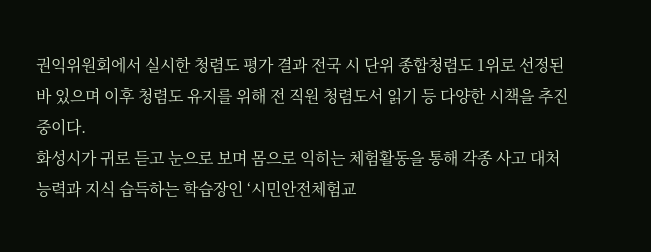권익위원회에서 실시한 청렴도 평가 결과 전국 시 단위 종합청렴도 1위로 선정된 바 있으며 이후 청렴도 유지를 위해 전 직원 청렴도서 읽기 등 다양한 시책을 추진 중이다.
화성시가 귀로 듣고 눈으로 보며 몸으로 익히는 체험활동을 통해 각종 사고 대처능력과 지식 습득하는 학습장인 ‘시민안전체험교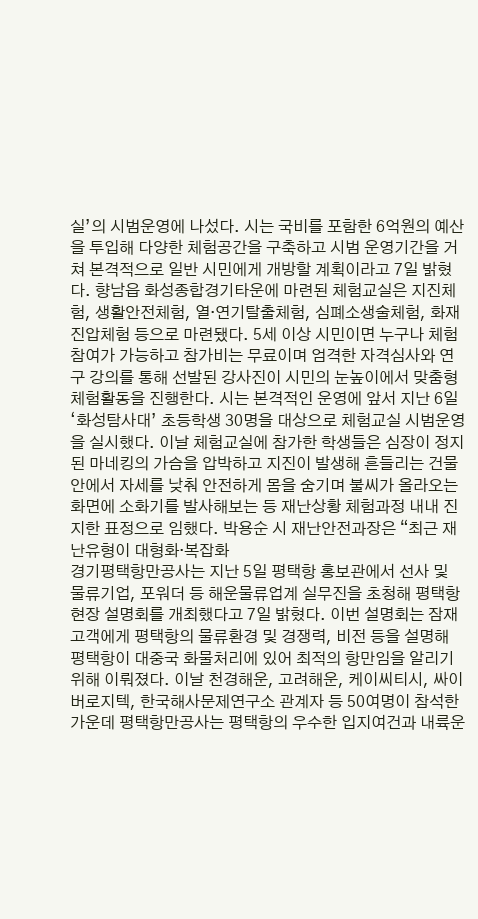실’의 시범운영에 나섰다. 시는 국비를 포함한 6억원의 예산을 투입해 다양한 체험공간을 구축하고 시범 운영기간을 거쳐 본격적으로 일반 시민에게 개방할 계획이라고 7일 밝혔다. 향남읍 화성종합경기타운에 마련된 체험교실은 지진체험, 생활안전체험, 열·연기탈출체험, 심폐소생술체험, 화재진압체험 등으로 마련됐다. 5세 이상 시민이면 누구나 체험 참여가 가능하고 참가비는 무료이며 엄격한 자격심사와 연구 강의를 통해 선발된 강사진이 시민의 눈높이에서 맞춤형 체험활동을 진행한다. 시는 본격적인 운영에 앞서 지난 6일 ‘화성탐사대’ 초등학생 30명을 대상으로 체험교실 시범운영을 실시했다. 이날 체험교실에 참가한 학생들은 심장이 정지된 마네킹의 가슴을 압박하고 지진이 발생해 흔들리는 건물 안에서 자세를 낮춰 안전하게 몸을 숨기며 불씨가 올라오는 화면에 소화기를 발사해보는 등 재난상황 체험과정 내내 진지한 표정으로 임했다. 박용순 시 재난안전과장은 “최근 재난유형이 대형화·복잡화
경기평택항만공사는 지난 5일 평택항 홍보관에서 선사 및 물류기업, 포워더 등 해운물류업계 실무진을 초청해 평택항 현장 설명회를 개최했다고 7일 밝혔다. 이번 설명회는 잠재 고객에게 평택항의 물류환경 및 경쟁력, 비전 등을 설명해 평택항이 대중국 화물처리에 있어 최적의 항만임을 알리기 위해 이뤄졌다. 이날 천경해운, 고려해운, 케이씨티시, 싸이버로지텍, 한국해사문제연구소 관계자 등 50여명이 참석한 가운데 평택항만공사는 평택항의 우수한 입지여건과 내륙운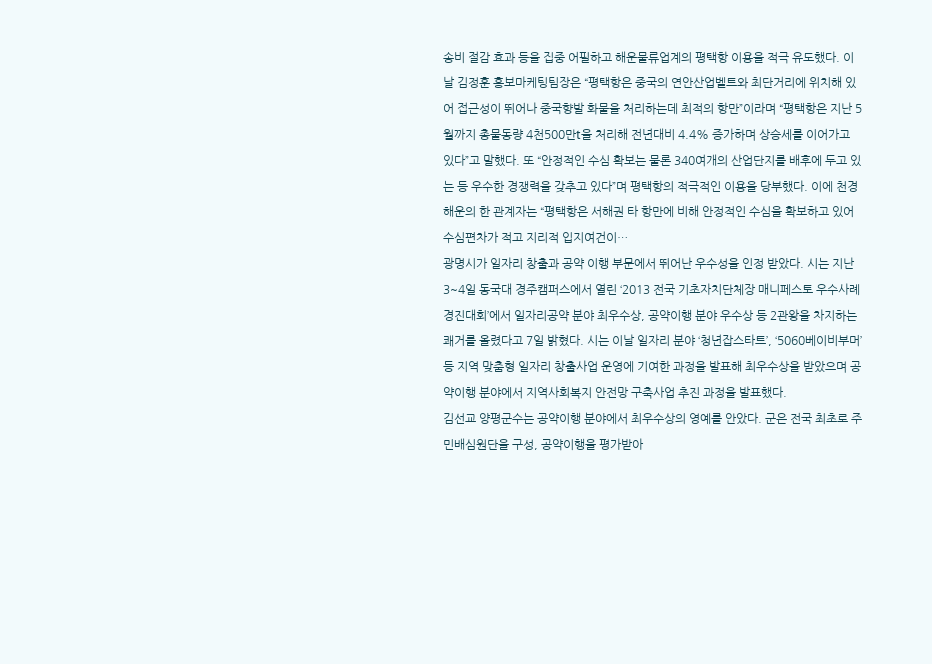송비 절감 효과 등을 집중 어필하고 해운물류업계의 평택항 이용을 적극 유도했다. 이날 김정훈 홍보마케팅팀장은 “평택항은 중국의 연안산업벨트와 최단거리에 위치해 있어 접근성이 뛰어나 중국향발 화물을 처리하는데 최적의 항만”이라며 “평택항은 지난 5월까지 총물동량 4천500만t을 처리해 전년대비 4.4% 증가하며 상승세를 이어가고 있다”고 말했다. 또 “안정적인 수심 확보는 물론 340여개의 산업단지를 배후에 두고 있는 등 우수한 경쟁력을 갖추고 있다”며 평택항의 적극적인 이용을 당부했다. 이에 천경해운의 한 관계자는 “평택항은 서해권 타 항만에 비해 안정적인 수심을 확보하고 있어 수심편차가 적고 지리적 입지여건이…
광명시가 일자리 창출과 공약 이행 부문에서 뛰어난 우수성을 인정 받았다. 시는 지난 3~4일 동국대 경주캠퍼스에서 열린 ‘2013 전국 기초자치단체장 매니페스토 우수사례 경진대회’에서 일자리공약 분야 최우수상, 공약이행 분야 우수상 등 2관왕을 차지하는 쾌거를 올렸다고 7일 밝혔다. 시는 이날 일자리 분야 ‘청년잡스타트’, ‘5060베이비부머’ 등 지역 맞춤형 일자리 창출사업 운영에 기여한 과정을 발표해 최우수상을 받았으며 공약이행 분야에서 지역사회복지 안전망 구축사업 추진 과정을 발표했다.
김선교 양평군수는 공약이행 분야에서 최우수상의 영예를 안았다. 군은 전국 최초로 주민배심원단을 구성, 공약이행을 평가받아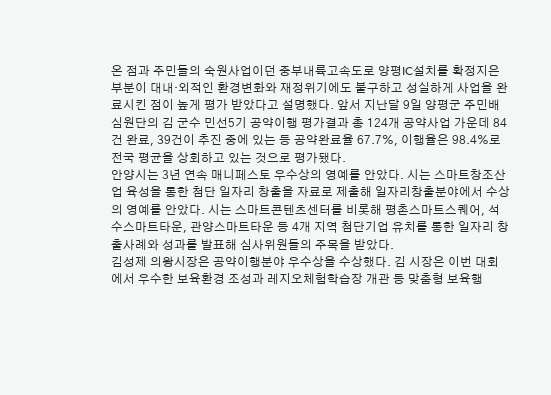온 점과 주민들의 숙원사업이던 중부내륙고속도로 양평IC설치를 확정지은 부분이 대내·외적인 환경변화와 재정위기에도 불구하고 성실하게 사업을 완료시킨 점이 높게 평가 받았다고 설명했다. 앞서 지난달 9일 양평군 주민배심원단의 김 군수 민선5기 공약이행 평가결과 총 124개 공약사업 가운데 84건 완료, 39건이 추진 중에 있는 등 공약완료율 67.7%, 이행율은 98.4%로 전국 평균을 상회하고 있는 것으로 평가됐다.
안양시는 3년 연속 매니페스토 우수상의 영예를 안았다. 시는 스마트창조산업 육성을 통한 첨단 일자리 창출을 자료로 제출해 일자리창출분야에서 수상의 영예를 안았다. 시는 스마트콘텐츠센터를 비롯해 평촌스마트스퀘어, 석수스마트타운, 관양스마트타운 등 4개 지역 첨단기업 유치를 통한 일자리 창출사례와 성과를 발표해 심사위원들의 주목을 받았다.
김성제 의왕시장은 공약이행분야 우수상을 수상했다. 김 시장은 이번 대회에서 우수한 보육환경 조성과 레지오체험학습장 개관 등 맞춤형 보육행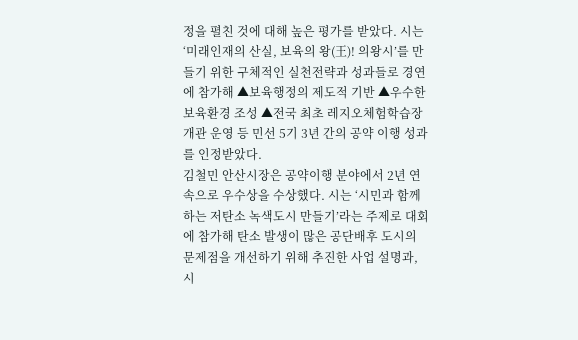정을 펼친 것에 대해 높은 평가를 받았다. 시는 ‘미래인재의 산실, 보육의 왕(王)! 의왕시’를 만들기 위한 구체적인 실천전략과 성과들로 경연에 참가해 ▲보육행정의 제도적 기반 ▲우수한 보육환경 조성 ▲전국 최초 레지오체험학습장 개관 운영 등 민선 5기 3년 간의 공약 이행 성과를 인정받았다.
김철민 안산시장은 공약이행 분야에서 2년 연속으로 우수상을 수상했다. 시는 ‘시민과 함께하는 저탄소 녹색도시 만들기’라는 주제로 대회에 참가해 탄소 발생이 많은 공단배후 도시의 문제점을 개선하기 위해 추진한 사업 설명과, 시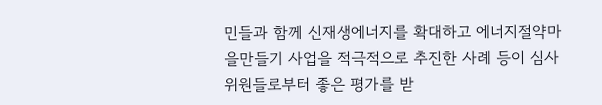민들과 함께 신재생에너지를 확대하고 에너지절약마을만들기 사업을 적극적으로 추진한 사례 등이 심사위원들로부터 좋은 평가를 받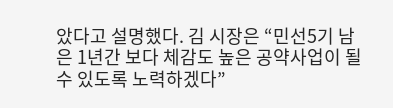았다고 설명했다. 김 시장은 “민선5기 남은 1년간 보다 체감도 높은 공약사업이 될 수 있도록 노력하겠다”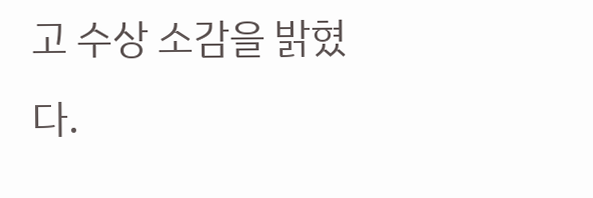고 수상 소감을 밝혔다.